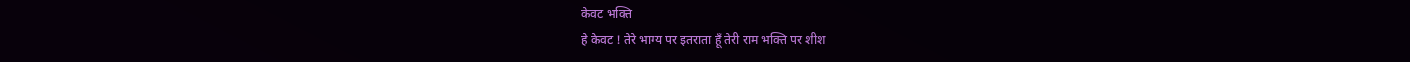केवट भक्ति
हे केवट ! तेरे भाग्य पर इतराता हूँ तेरी राम भक्ति पर शीश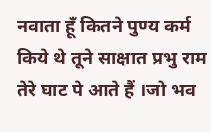नवाता हूँ कितने पुण्य कर्म किये थे तूने साक्षात प्रभु राम तेरे घाट पे आते हैं ।जो भव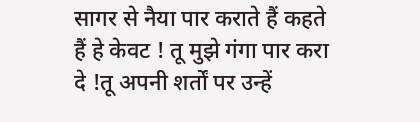सागर से नैया पार कराते हैं कहते हैं हे केवट ! तू मुझे गंगा पार करा दे !तू अपनी शर्तों पर उन्हें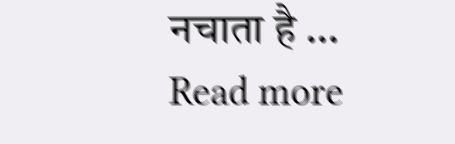नचाता है … Read more